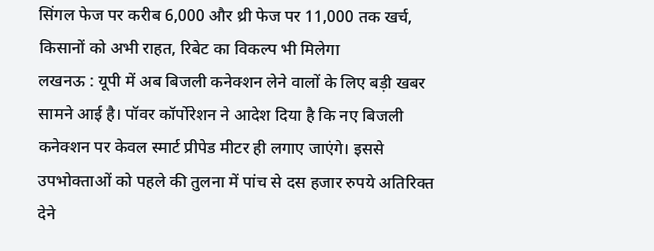सिंगल फेज पर करीब 6,000 और थ्री फेज पर 11,000 तक खर्च, किसानों को अभी राहत, रिबेट का विकल्प भी मिलेगा
लखनऊ : यूपी में अब बिजली कनेक्शन लेने वालों के लिए बड़ी खबर सामने आई है। पॉवर कॉर्पोरेशन ने आदेश दिया है कि नए बिजली कनेक्शन पर केवल स्मार्ट प्रीपेड मीटर ही लगाए जाएंगे। इससे उपभोक्ताओं को पहले की तुलना में पांच से दस हजार रुपये अतिरिक्त देने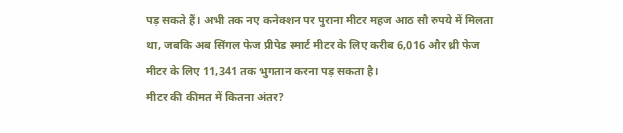पड़ सकते हैं। अभी तक नए कनेक्शन पर पुराना मीटर महज आठ सौ रुपये में मिलता था, जबकि अब सिंगल फेज प्रीपेड स्मार्ट मीटर के लिए करीब 6,016 और थ्री फेज मीटर के लिए 11,341 तक भुगतान करना पड़ सकता है।
मीटर की कीमत में कितना अंतर?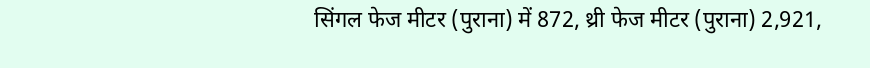सिंगल फेज मीटर (पुराना) में 872, थ्री फेज मीटर (पुराना) 2,921,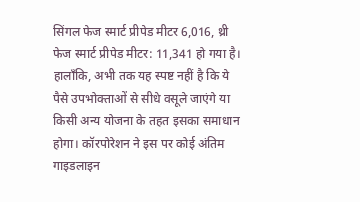सिंगल फेज स्मार्ट प्रीपेड मीटर 6,016, थ्री फेज स्मार्ट प्रीपेड मीटर: 11,341 हो गया है। हालाँकि, अभी तक यह स्पष्ट नहीं है कि ये पैसे उपभोक्ताओं से सीधे वसूले जाएंगे या किसी अन्य योजना के तहत इसका समाधान होगा। कॉरपोरेशन ने इस पर कोई अंतिम गाइडलाइन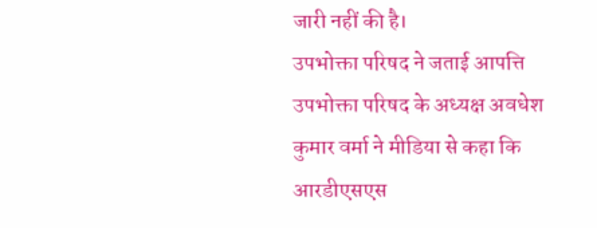जारी नहीं की है।
उपभोक्ता परिषद ने जताई आपत्ति
उपभोक्ता परिषद के अध्यक्ष अवधेश कुमार वर्मा ने मीडिया से कहा कि आरडीएसएस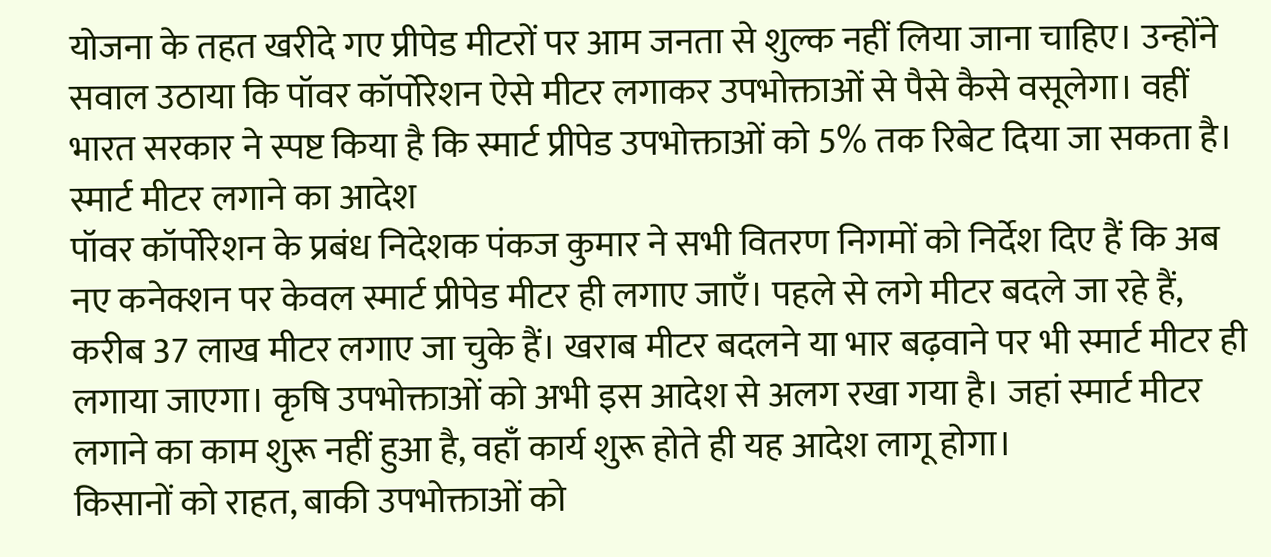योजना के तहत खरीदे गए प्रीपेड मीटरों पर आम जनता से शुल्क नहीं लिया जाना चाहिए। उन्होंने सवाल उठाया कि पॉवर कॉर्पोरेशन ऐसे मीटर लगाकर उपभोक्ताओं से पैसे कैसे वसूलेगा। वहीं भारत सरकार ने स्पष्ट किया है कि स्मार्ट प्रीपेड उपभोक्ताओं को 5% तक रिबेट दिया जा सकता है।
स्मार्ट मीटर लगाने का आदेश
पॉवर कॉर्पोरेशन के प्रबंध निदेशक पंकज कुमार ने सभी वितरण निगमों को निर्देश दिए हैं कि अब नए कनेक्शन पर केवल स्मार्ट प्रीपेड मीटर ही लगाए जाएँ। पहले से लगे मीटर बदले जा रहे हैं, करीब 37 लाख मीटर लगाए जा चुके हैं। खराब मीटर बदलने या भार बढ़वाने पर भी स्मार्ट मीटर ही लगाया जाएगा। कृषि उपभोक्ताओं को अभी इस आदेश से अलग रखा गया है। जहां स्मार्ट मीटर लगाने का काम शुरू नहीं हुआ है, वहाँ कार्य शुरू होते ही यह आदेश लागू होगा।
किसानों को राहत, बाकी उपभोक्ताओं को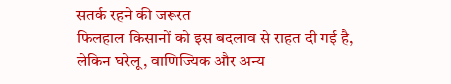सतर्क रहने की जरूरत
फिलहाल किसानों को इस बदलाव से राहत दी गई है, लेकिन घरेलू, वाणिज्यिक और अन्य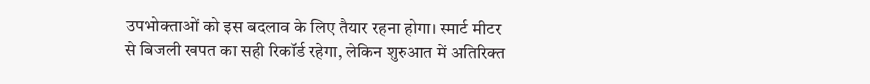उपभोक्ताओं को इस बदलाव के लिए तैयार रहना होगा। स्मार्ट मीटर से बिजली खपत का सही रिकॉर्ड रहेगा, लेकिन शुरुआत में अतिरिक्त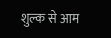शुल्क से आम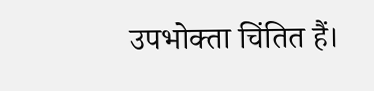उपभोक्ता चिंतित हैं।